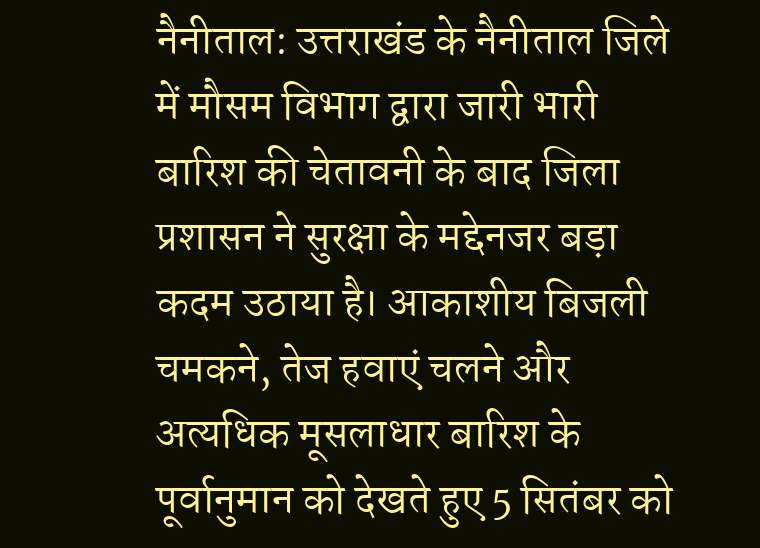नैनीताल: उत्तराखंड के नैनीताल जिले में मौसम विभाग द्वारा जारी भारी बारिश की चेतावनी के बाद जिला प्रशासन ने सुरक्षा के मद्देनजर बड़ा कदम उठाया है। आकाशीय बिजली चमकने, तेज हवाएं चलने और अत्यधिक मूसलाधार बारिश के पूर्वानुमान को देखते हुए 5 सितंबर को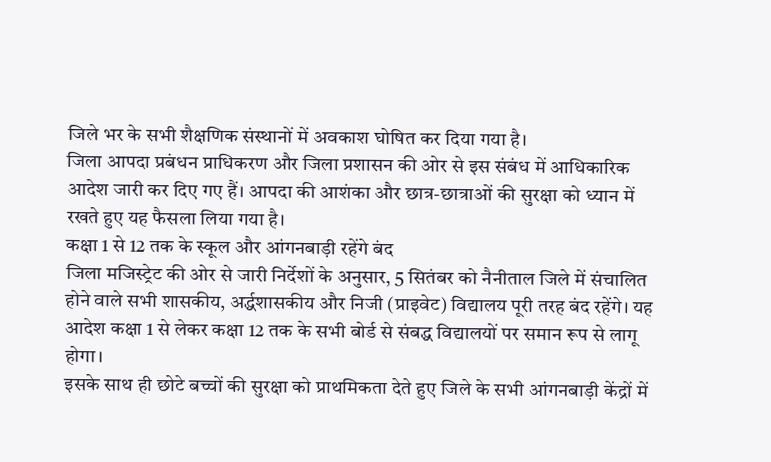जिले भर के सभी शैक्षणिक संस्थानों में अवकाश घोषित कर दिया गया है।
जिला आपदा प्रबंधन प्राधिकरण और जिला प्रशासन की ओर से इस संबंध में आधिकारिक आदेश जारी कर दिए गए हैं। आपदा की आशंका और छात्र-छात्राओं की सुरक्षा को ध्यान में रखते हुए यह फैसला लिया गया है।
कक्षा 1 से 12 तक के स्कूल और आंगनबाड़ी रहेंगे बंद
जिला मजिस्ट्रेट की ओर से जारी निर्देशों के अनुसार, 5 सितंबर को नैनीताल जिले में संचालित होने वाले सभी शासकीय, अर्द्धशासकीय और निजी (प्राइवेट) विद्यालय पूरी तरह बंद रहेंगे। यह आदेश कक्षा 1 से लेकर कक्षा 12 तक के सभी बोर्ड से संबद्ध विद्यालयों पर समान रूप से लागू होगा।
इसके साथ ही छोटे बच्चों की सुरक्षा को प्राथमिकता देते हुए जिले के सभी आंगनबाड़ी केंद्रों में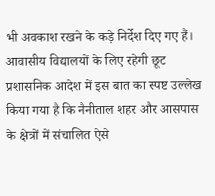भी अवकाश रखने के कड़े निर्देश दिए गए हैं।
आवासीय विद्यालयों के लिए रहेगी छूट
प्रशासनिक आदेश में इस बात का स्पष्ट उल्लेख किया गया है कि नैनीताल शहर और आसपास के क्षेत्रों में संचालित ऐसे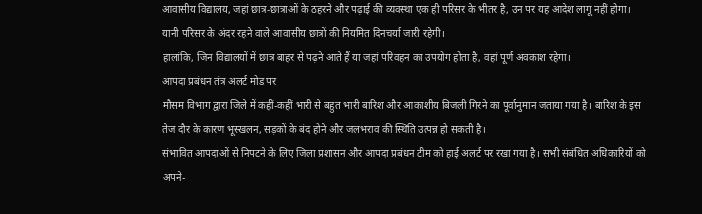आवासीय विद्यालय, जहां छात्र-छात्राओं के ठहरने और पढ़ाई की व्यवस्था एक ही परिसर के भीतर है, उन पर यह आदेश लागू नहीं होगा। यानी परिसर के अंदर रहने वाले आवासीय छात्रों की नियमित दिनचर्या जारी रहेगी।
हालांकि, जिन विद्यालयों में छात्र बाहर से पढ़ने आते हैं या जहां परिवहन का उपयोग होता है, वहां पूर्ण अवकाश रहेगा।
आपदा प्रबंधन तंत्र अलर्ट मोड पर
मौसम विभाग द्वारा जिले में कहीं-कहीं भारी से बहुत भारी बारिश और आकाशीय बिजली गिरने का पूर्वानुमान जताया गया है। बारिश के इस तेज दौर के कारण भूस्खलन, सड़कों के बंद होने और जलभराव की स्थिति उत्पन्न हो सकती है।
संभावित आपदाओं से निपटने के लिए जिला प्रशासन और आपदा प्रबंधन टीम को हाई अलर्ट पर रखा गया है। सभी संबंधित अधिकारियों को अपने-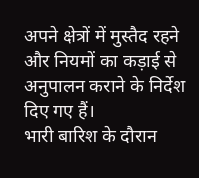अपने क्षेत्रों में मुस्तैद रहने और नियमों का कड़ाई से अनुपालन कराने के निर्देश दिए गए हैं।
भारी बारिश के दौरान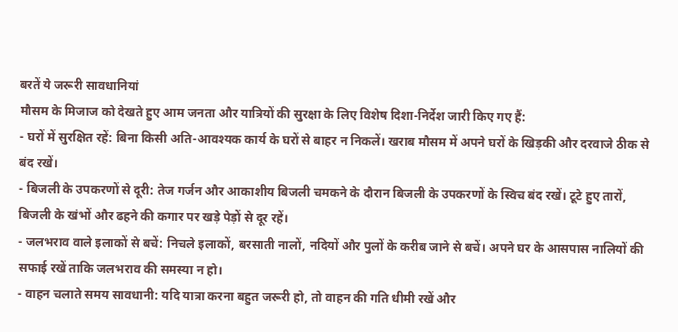बरतें ये जरूरी सावधानियां
मौसम के मिजाज को देखते हुए आम जनता और यात्रियों की सुरक्षा के लिए विशेष दिशा-निर्देश जारी किए गए हैं:
- घरों में सुरक्षित रहें: बिना किसी अति-आवश्यक कार्य के घरों से बाहर न निकलें। खराब मौसम में अपने घरों के खिड़की और दरवाजे ठीक से बंद रखें।
- बिजली के उपकरणों से दूरी: तेज गर्जन और आकाशीय बिजली चमकने के दौरान बिजली के उपकरणों के स्विच बंद रखें। टूटे हुए तारों, बिजली के खंभों और ढहने की कगार पर खड़े पेड़ों से दूर रहें।
- जलभराव वाले इलाकों से बचें: निचले इलाकों, बरसाती नालों, नदियों और पुलों के करीब जाने से बचें। अपने घर के आसपास नालियों की सफाई रखें ताकि जलभराव की समस्या न हो।
- वाहन चलाते समय सावधानी: यदि यात्रा करना बहुत जरूरी हो, तो वाहन की गति धीमी रखें और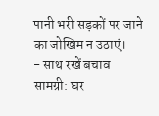पानी भरी सड़कों पर जाने का जोखिम न उठाएं।
- साथ रखें बचाव सामग्री: घर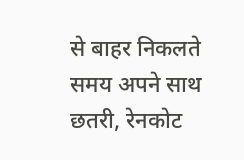से बाहर निकलते समय अपने साथ छतरी, रेनकोट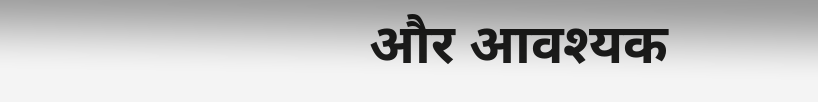और आवश्यक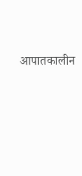आपातकालीन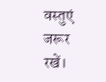वस्तुएं जरूर रखें।